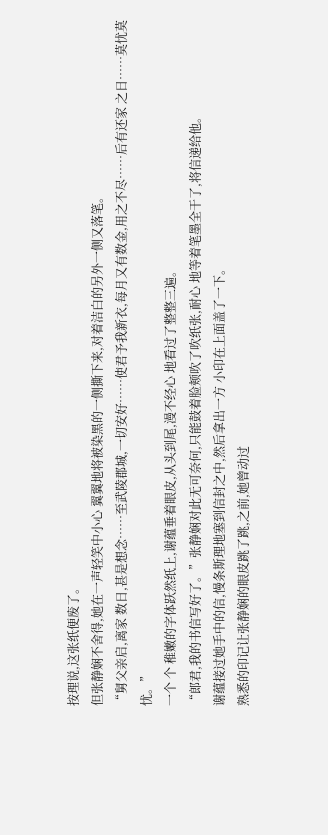按理说,这张纸便废了。
但张静娴不舍得,她在一声轻笑中小心 翼翼地将被染黑的一侧撕下来,对着洁白的另外一侧又落笔。
“舅父亲启,离家 数日,甚是想念……至武陵郡城,一切安好……使君予我新衣,每月又有数金,用之不尽……后有还家 之日……莫忧莫忧。”
一个 个 稚嫩的字体跃然纸上,谢蕴垂着眼皮,从头到尾,漫不经心 地看过了整整三遍。
“郎君,我的书信写好了。”张静娴对此无可奈何,只能鼓着脸颊吹了吹纸张,耐心 地等着笔墨全干了,将信递给他。
谢蕴接过她手中的信,慢条斯理地塞到信封之中,然后拿出一方 小印在上面盖了一下。
熟悉的印记让张静娴的眼皮跳了跳,之前,她曾动过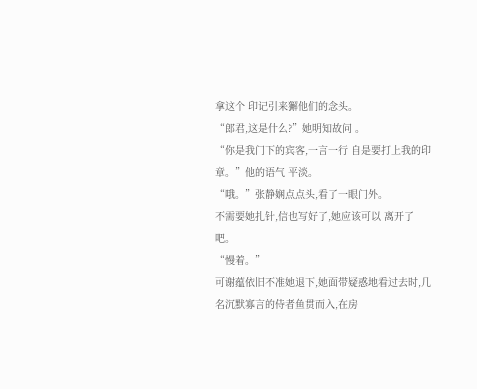拿这个 印记引来獬他们的念头。
“郎君,这是什么?”她明知故问 。
“你是我门下的宾客,一言一行 自是要打上我的印章。”他的语气 平淡。
“哦。”张静娴点点头,看了一眼门外。
不需要她扎针,信也写好了,她应该可以 离开了吧。
“慢着。”
可谢蕴依旧不准她退下,她面带疑惑地看过去时,几名沉默寡言的侍者鱼贯而入,在房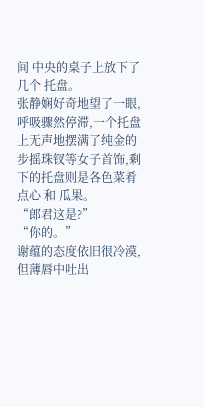间 中央的桌子上放下了几个 托盘。
张静娴好奇地望了一眼,呼吸骤然停滞,一个托盘上无声地摆满了纯金的步摇珠钗等女子首饰,剩下的托盘则是各色菜肴点心 和 瓜果。
“郎君这是?”
“你的。”
谢蕴的态度依旧很冷漠,但薄唇中吐出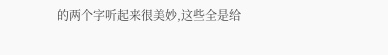的两个字听起来很美妙,这些全是给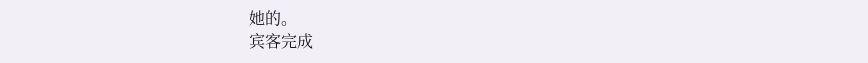她的。
宾客完成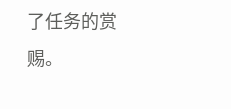了任务的赏赐。